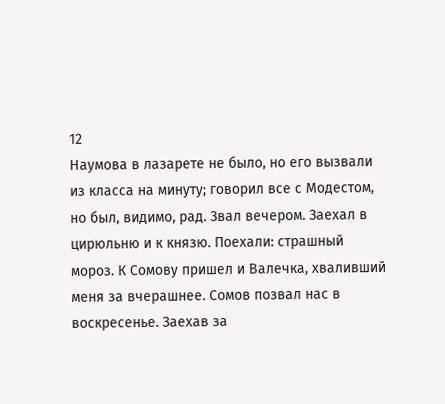12
Наумова в лазарете не было, но его вызвали из класса на минуту; говорил все с Модестом, но был, видимо, рад. Звал вечером. Заехал в цирюльню и к князю. Поехали: страшный мороз. К Сомову пришел и Валечка, хваливший меня за вчерашнее. Сомов позвал нас в воскресенье. Заехав за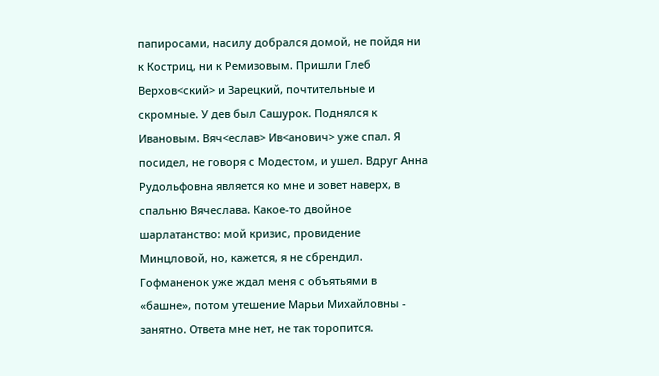папиросами, насилу добрался домой, не пойдя ни к Костриц, ни к Ремизовым. Пришли Глеб Верхов<ский> и Зарецкий, почтительные и скромные. У дев был Сашурок. Поднялся к Ивановым. Вяч<еслав> Ив<анович> уже спал. Я посидел, не говоря с Модестом, и ушел. Вдруг Анна Рудольфовна является ко мне и зовет наверх, в спальню Вячеслава. Какое-то двойное шарлатанство: мой кризис, провидение Минцловой, но, кажется, я не сбрендил. Гофманенок уже ждал меня с объятьями в «башне», потом утешение Марьи Михайловны - занятно. Ответа мне нет, не так торопится.